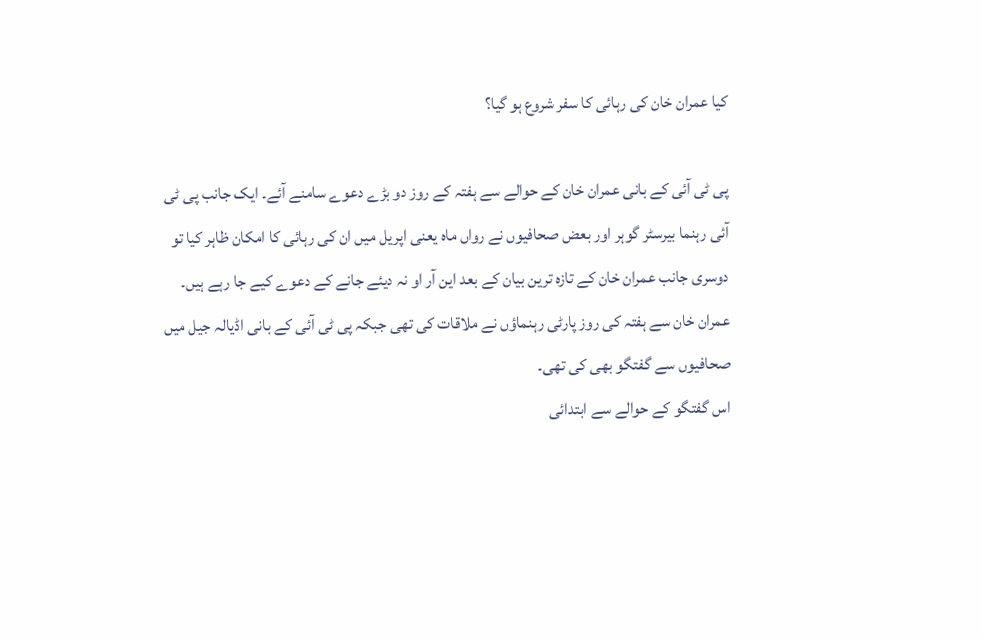کیا عمران خان کی رہائی کا سفر شروع ہو گیا؟

پی ٹی آئی کے بانی عمران خان کے حوالے سے ہفتہ کے روز دو بڑے دعوے سامنے آئے۔ ایک جانب پی ٹی آئی رہنما بیرسٹر گوہر اور بعض صحافیوں نے رواں ماہ یعنی اپریل میں ان کی رہائی کا امکان ظاہر کیا تو دوسری جانب عمران خان کے تازہ ترین بیان کے بعد این آر او نہ دیئے جانے کے دعوے کیے جا رہے ہیں۔
عمران خان سے ہفتہ کی روز پارٹی رہنماؤں نے ملاقات کی تھی جبکہ پی ٹی آئی کے بانی اڈیالہ جیل میں صحافیوں سے گفتگو بھی کی تھی۔
اس گفتگو کے حوالے سے ابتدائی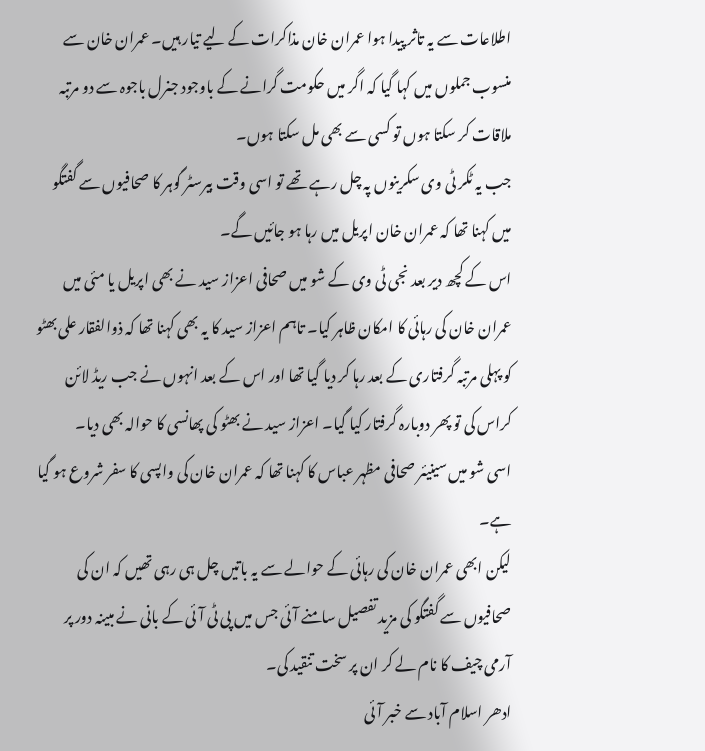اطلاعات سے یہ تاثر پیدا ہوا عمران خان مذاکرات کے لیے تیار ہیں۔ عمران خان سے منسوب جملوں میں کہا گیا کہ اگر میں حکومت گرانے کے باوجود جنرل باجوہ سے دو مرتبہ ملاقات کر سکتا ہوں تو کسی سے بھی مل سکتا ہوں۔
جب یہ ٹکر ٹی وی سکرینوں پہ چل رہے تھے تو اسی وقت بیرسٹر گوہر کا صحافیوں سے گفتگو میں کہنا تھا کہ عمران خان اپریل میں رہا ہو جائیں گے۔
اس کے کچھ دیر بعد نجی ٹی وی کے شو میں صحافی اعزاز سید نے بھی اپریل یا مئی میں عمران خان کی رہائی کا امکان ظاہر کیا۔ تاہم اعزاز سید کا یہ بھی کہنا تھا کہ ذوالفقار علی بھٹو کو پہلی مرتبہ گرفتاری کے بعد رہا کر دیا گیا تھا اور اس کے بعد انہوں نے جب ریڈ لائن کراس کی تو پھر دوبارہ گرفتار کیا گیا۔ اعزاز سید نے بھٹو کی پھانسی کا حوالہ بھی دیا۔
اسی شو میں سینیئر صحافی مظہر عباس کا کہنا تھا کہ عمران خان کی واپسی کا سفر شروع ہو گیا ہے۔
لیکن ابھی عمران خان کی رہائی کے حوالے سے یہ باتیں چل ہی رہی تھیں کہ ان کی صحافیوں سے گفتگو کی مزید تفصیل سامنے آئی جس میں پی ٹی آئی کے بانی نے مبینہ دور پر آرمی چیف کا نام لے کر ان پر سخت تنقید کی۔
ادھر اسلام آباد سے خبر آئی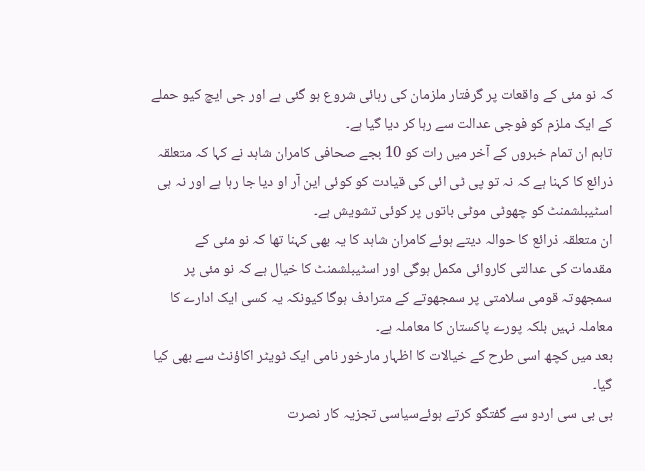کہ نو مئی کے واقعات پر گرفتار ملزمان کی رہائی شروع ہو گئی ہے اور جی ایچ کیو حملے کے ایک ملزم کو فوجی عدالت سے رہا کر دیا گیا ہے۔
تاہم ان تمام خبروں کے آخر میں رات کو 10 بجے صحافی کامران شاہد نے کہا کہ متعلقہ ذرائع کا کہنا ہے کہ نہ تو پی ٹی ائی کی قیادت کو کوئی این آر او دیا جا رہا ہے اور نہ ہی اسٹیبلشمنٹ کو چھوٹی موٹی باتوں پر کوئی تشویش ہے۔
ان متعلقہ ذرائع کا حوالہ دیتے ہوئے کامران شاہد کا یہ بھی کہنا تھا کہ نو مئی کے مقدمات کی عدالتی کاروائی مکمل ہوگی اور اسٹیبلشمنٹ کا خیال ہے کہ نو مئی پر سمجھوتہ قومی سلامتی پر سمجھوتے کے مترادف ہوگا کیونکہ یہ کسی ایک ادارے کا معاملہ نہیں بلکہ پورے پاکستان کا معاملہ ہے۔
بعد میں کچھ اسی طرح کے خیالات کا اظہار مارخور نامی ایک ٹویٹر اکاؤنٹ سے بھی کیا گیا۔
بی بی سی اردو سے گفتگو کرتے ہوئےسیاسی تجزیہ کار نصرت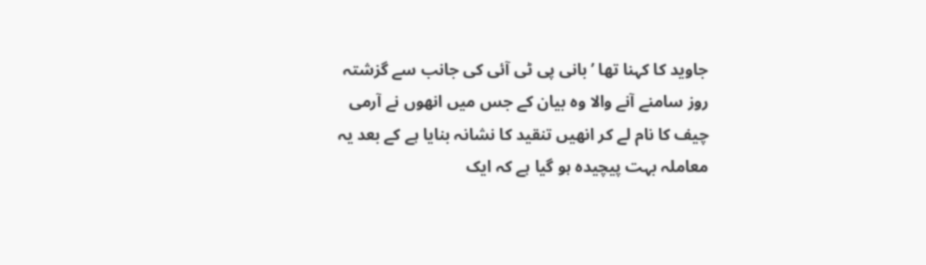جاوید کا کہنا تھا ’بانی پی ٹی آئی کی جانب سے گزشتہ روز سامنے آنے والا وہ بیان کے جس میں انھوں نے آرمی چیف کا نام لے کر انھیں تنقید کا نشانہ بنایا ہے کے بعد یہ معاملہ بہت پیچیدہ ہو گیا ہے کہ ایک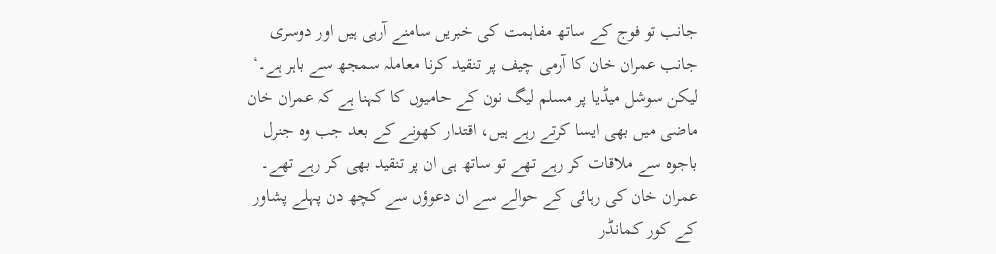جانب تو فوج کے ساتھ مفاہمت کی خبریں سامنے آرہی ہیں اور دوسری جانب عمران خان کا آرمی چیف پر تنقید کرنا معاملہ سمجھ سے باہر ہے۔‘
لیکن سوشل میڈیا پر مسلم لیگ نون کے حامیوں کا کہنا ہے کہ عمران خان ماضی میں بھی ایسا کرتے رہے ہیں، اقتدار کھونے کے بعد جب وہ جنرل باجوہ سے ملاقات کر رہے تھے تو ساتھ ہی ان پر تنقید بھی کر رہے تھے۔
عمران خان کی رہائی کے حوالے سے ان دعوؤں سے کچھ دن پہلے پشاور کے کور کمانڈر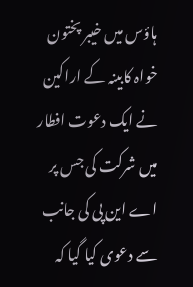ہاؤس میں خیبر پختون خواہ کابینہ کے اراکین نے ایک دعوت افطار میں شرکت کی جس پر اے این پی کی جانب سے دعوی کیا گیا کہ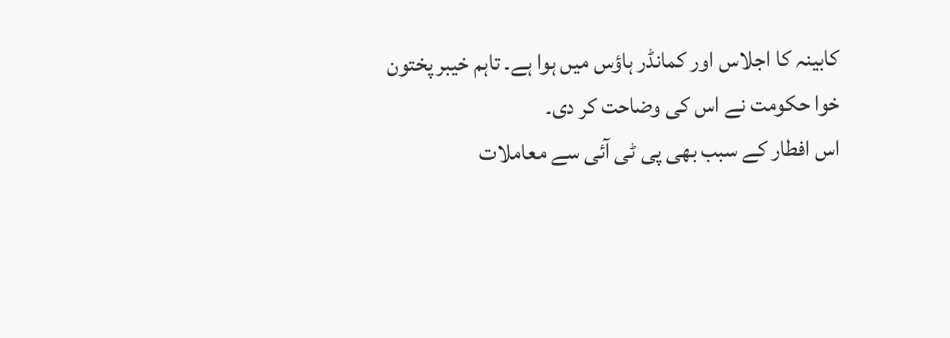کابینہ کا اجلاس اور کمانڈر ہاؤس میں ہوا ہے۔ تاہم خیبر پختون خوا حکومت نے اس کی وضاحت کر دی۔
اس افطار کے سبب بھی پی ٹی آئی سے معاملات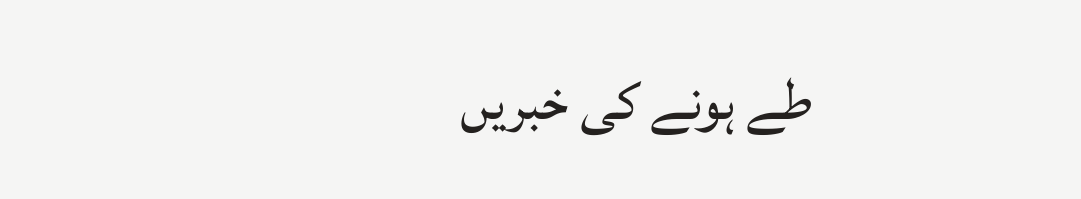طے ہونے کی خبریں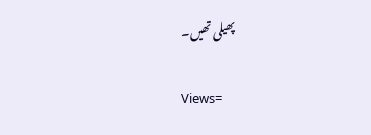پھیلی تھیں۔

Views=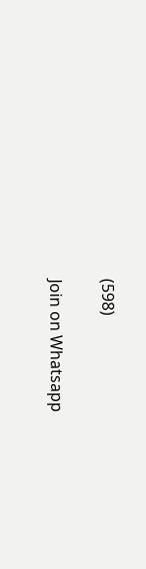(598)

Join on Whatsapp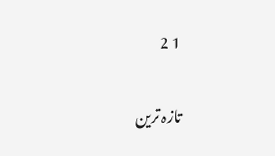1 2

تازہ ترین